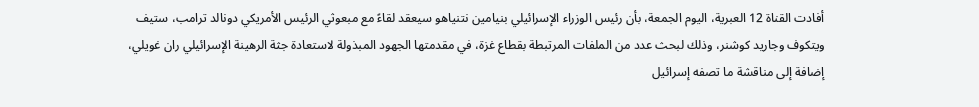أفادت القناة 12 العبرية، اليوم الجمعة، بأن رئيس الوزراء الإسرائيلي بنيامين نتنياهو سيعقد لقاءً مع مبعوثي الرئيس الأمريكي دونالد ترامب، ستيف ويتكوف وجاريد كوشنر، وذلك لبحث عدد من الملفات المرتبطة بقطاع غزة، في مقدمتها الجهود المبذولة لاستعادة جثة الرهينة الإسرائيلي ران غويلي، إضافة إلى مناقشة ما تصفه إسرائيل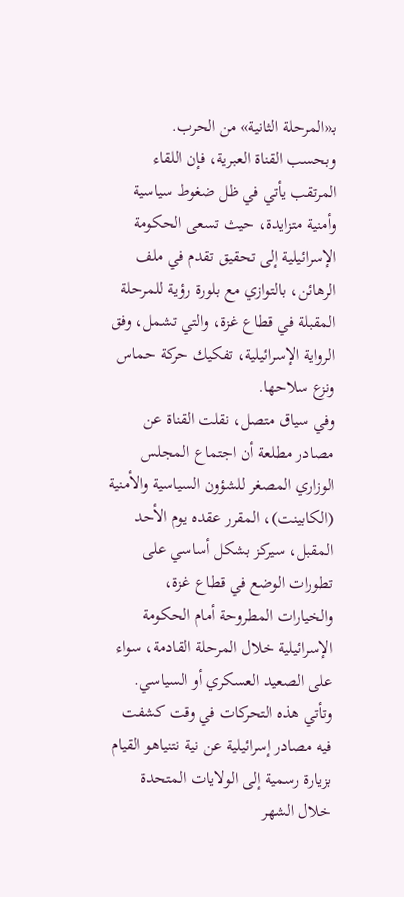بـ«المرحلة الثانية» من الحرب.
وبحسب القناة العبرية، فإن اللقاء المرتقب يأتي في ظل ضغوط سياسية وأمنية متزايدة، حيث تسعى الحكومة الإسرائيلية إلى تحقيق تقدم في ملف الرهائن، بالتوازي مع بلورة رؤية للمرحلة المقبلة في قطاع غزة، والتي تشمل، وفق الرواية الإسرائيلية، تفكيك حركة حماس ونزع سلاحها.
وفي سياق متصل، نقلت القناة عن مصادر مطلعة أن اجتماع المجلس الوزاري المصغر للشؤون السياسية والأمنية (الكابينت)، المقرر عقده يوم الأحد المقبل، سيركز بشكل أساسي على تطورات الوضع في قطاع غزة، والخيارات المطروحة أمام الحكومة الإسرائيلية خلال المرحلة القادمة، سواء على الصعيد العسكري أو السياسي.
وتأتي هذه التحركات في وقت كشفت فيه مصادر إسرائيلية عن نية نتنياهو القيام بزيارة رسمية إلى الولايات المتحدة خلال الشهر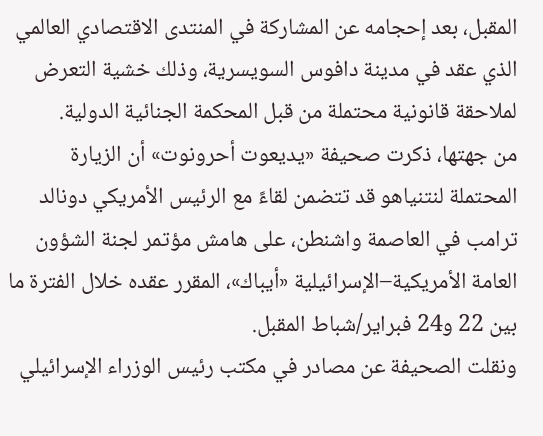المقبل، بعد إحجامه عن المشاركة في المنتدى الاقتصادي العالمي الذي عقد في مدينة دافوس السويسرية، وذلك خشية التعرض لملاحقة قانونية محتملة من قبل المحكمة الجنائية الدولية.
من جهتها، ذكرت صحيفة «يديعوت أحرونوت» أن الزيارة المحتملة لنتنياهو قد تتضمن لقاءً مع الرئيس الأمريكي دونالد ترامب في العاصمة واشنطن، على هامش مؤتمر لجنة الشؤون العامة الأمريكية–الإسرائيلية «أيباك»، المقرر عقده خلال الفترة ما بين 22 و24 فبراير/شباط المقبل.
ونقلت الصحيفة عن مصادر في مكتب رئيس الوزراء الإسرائيلي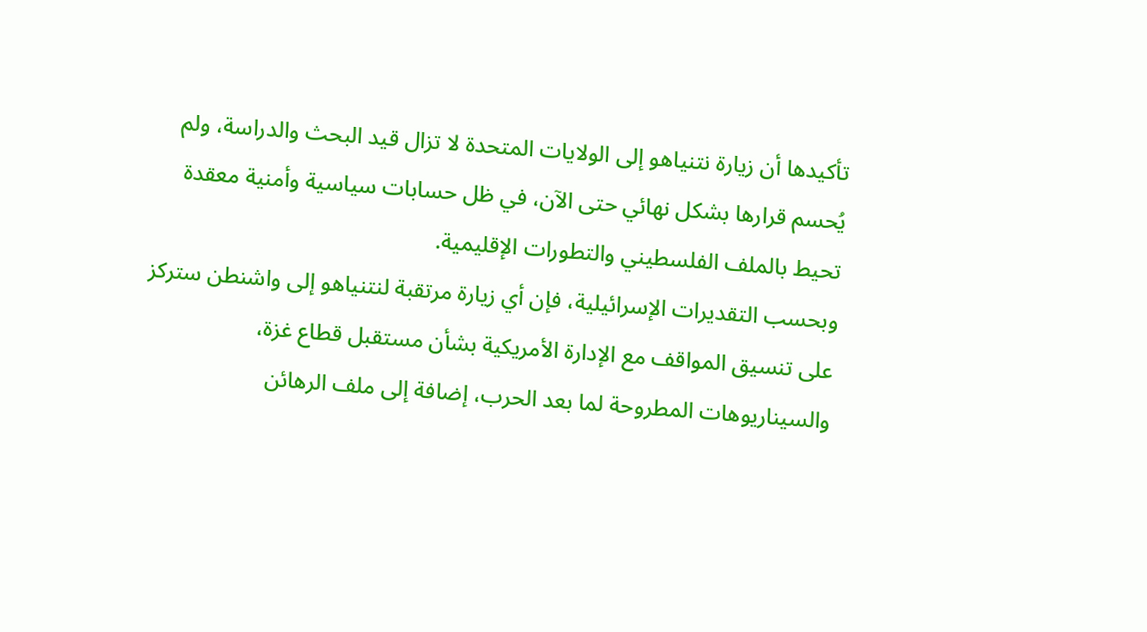تأكيدها أن زيارة نتنياهو إلى الولايات المتحدة لا تزال قيد البحث والدراسة، ولم يُحسم قرارها بشكل نهائي حتى الآن، في ظل حسابات سياسية وأمنية معقدة تحيط بالملف الفلسطيني والتطورات الإقليمية.
وبحسب التقديرات الإسرائيلية، فإن أي زيارة مرتقبة لنتنياهو إلى واشنطن ستركز على تنسيق المواقف مع الإدارة الأمريكية بشأن مستقبل قطاع غزة، والسيناريوهات المطروحة لما بعد الحرب، إضافة إلى ملف الرهائن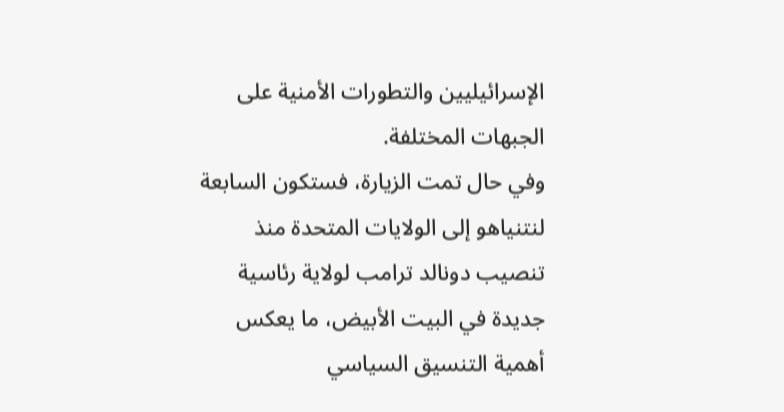الإسرائيليين والتطورات الأمنية على الجبهات المختلفة.
وفي حال تمت الزيارة، فستكون السابعة لنتنياهو إلى الولايات المتحدة منذ تنصيب دونالد ترامب لولاية رئاسية جديدة في البيت الأبيض، ما يعكس أهمية التنسيق السياسي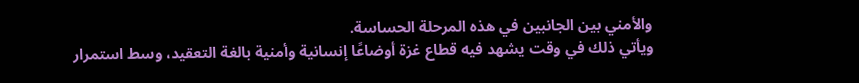والأمني بين الجانبين في هذه المرحلة الحساسة.
ويأتي ذلك في وقت يشهد فيه قطاع غزة أوضاعًا إنسانية وأمنية بالغة التعقيد، وسط استمرار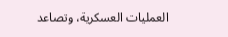العمليات العسكرية، وتصاعد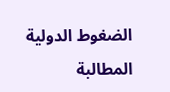الضغوط الدولية المطالبة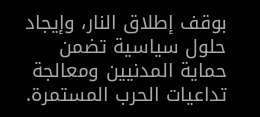بوقف إطلاق النار، وإيجاد حلول سياسية تضمن حماية المدنيين ومعالجة تداعيات الحرب المستمرة.